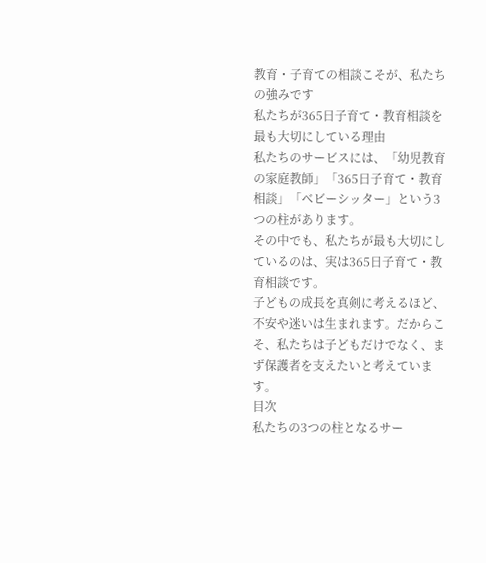教育・子育ての相談こそが、私たちの強みです
私たちが365日子育て・教育相談を最も大切にしている理由
私たちのサービスには、「幼児教育の家庭教師」「365日子育て・教育相談」「ベビーシッター」という3つの柱があります。
その中でも、私たちが最も大切にしているのは、実は365日子育て・教育相談です。
子どもの成長を真剣に考えるほど、不安や迷いは生まれます。だからこそ、私たちは子どもだけでなく、まず保護者を支えたいと考えています。
目次
私たちの3つの柱となるサー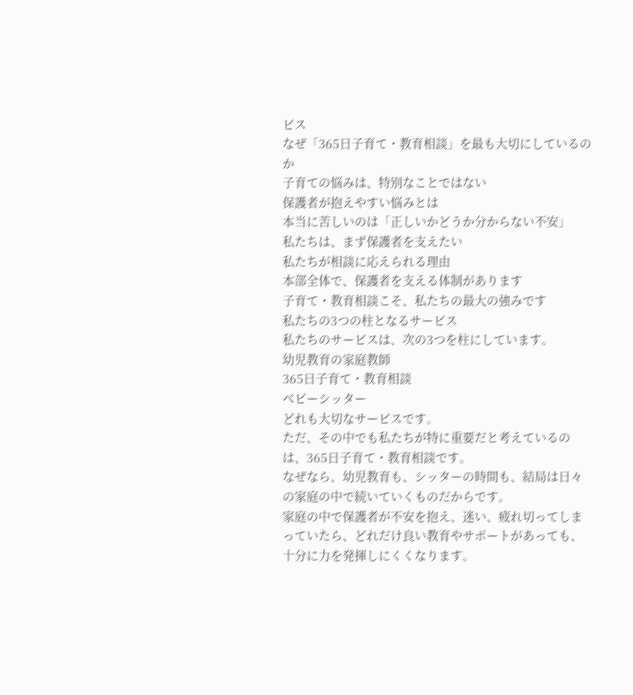ビス
なぜ「365日子育て・教育相談」を最も大切にしているのか
子育ての悩みは、特別なことではない
保護者が抱えやすい悩みとは
本当に苦しいのは「正しいかどうか分からない不安」
私たちは、まず保護者を支えたい
私たちが相談に応えられる理由
本部全体で、保護者を支える体制があります
子育て・教育相談こそ、私たちの最大の強みです
私たちの3つの柱となるサービス
私たちのサービスは、次の3つを柱にしています。
幼児教育の家庭教師
365日子育て・教育相談
ベビーシッター
どれも大切なサービスです。
ただ、その中でも私たちが特に重要だと考えているのは、365日子育て・教育相談です。
なぜなら、幼児教育も、シッターの時間も、結局は日々の家庭の中で続いていくものだからです。
家庭の中で保護者が不安を抱え、迷い、疲れ切ってしまっていたら、どれだけ良い教育やサポートがあっても、十分に力を発揮しにくくなります。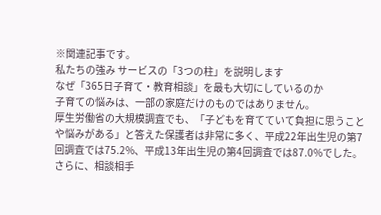※関連記事です。
私たちの強み サービスの「3つの柱」を説明します
なぜ「365日子育て・教育相談」を最も大切にしているのか
子育ての悩みは、一部の家庭だけのものではありません。
厚生労働省の大規模調査でも、「子どもを育てていて負担に思うことや悩みがある」と答えた保護者は非常に多く、平成22年出生児の第7回調査では75.2%、平成13年出生児の第4回調査では87.0%でした。さらに、相談相手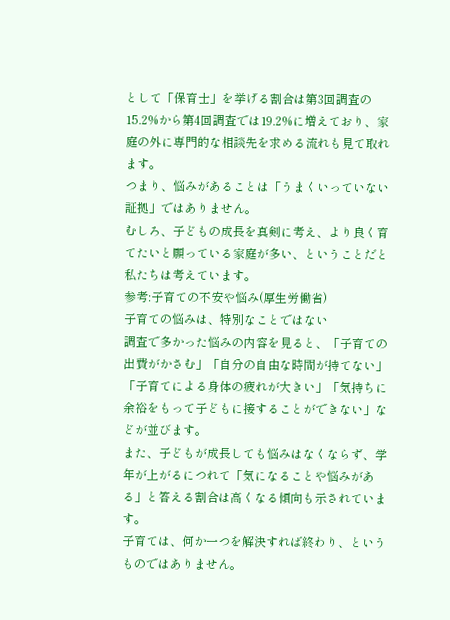として「保育士」を挙げる割合は第3回調査の15.2%から第4回調査では19.2%に増えており、家庭の外に専門的な相談先を求める流れも見て取れます。
つまり、悩みがあることは「うまくいっていない証拠」ではありません。
むしろ、子どもの成長を真剣に考え、より良く育てたいと願っている家庭が多い、ということだと私たちは考えています。
参考:子育ての不安や悩み(厚生労働省)
子育ての悩みは、特別なことではない
調査で多かった悩みの内容を見ると、「子育ての出費がかさむ」「自分の自由な時間が持てない」「子育てによる身体の疲れが大きい」「気持ちに余裕をもって子どもに接することができない」などが並びます。
また、子どもが成長しても悩みはなくならず、学年が上がるにつれて「気になることや悩みがある」と答える割合は高くなる傾向も示されています。
子育ては、何か一つを解決すれば終わり、というものではありません。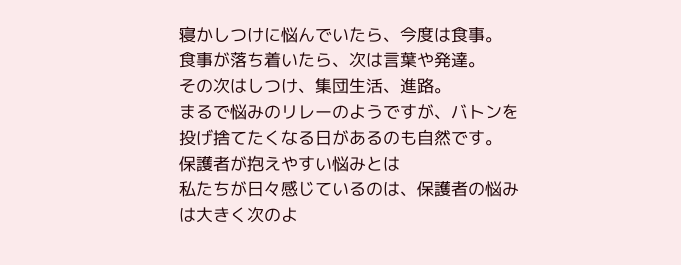寝かしつけに悩んでいたら、今度は食事。
食事が落ち着いたら、次は言葉や発達。
その次はしつけ、集団生活、進路。
まるで悩みのリレーのようですが、バトンを投げ捨てたくなる日があるのも自然です。
保護者が抱えやすい悩みとは
私たちが日々感じているのは、保護者の悩みは大きく次のよ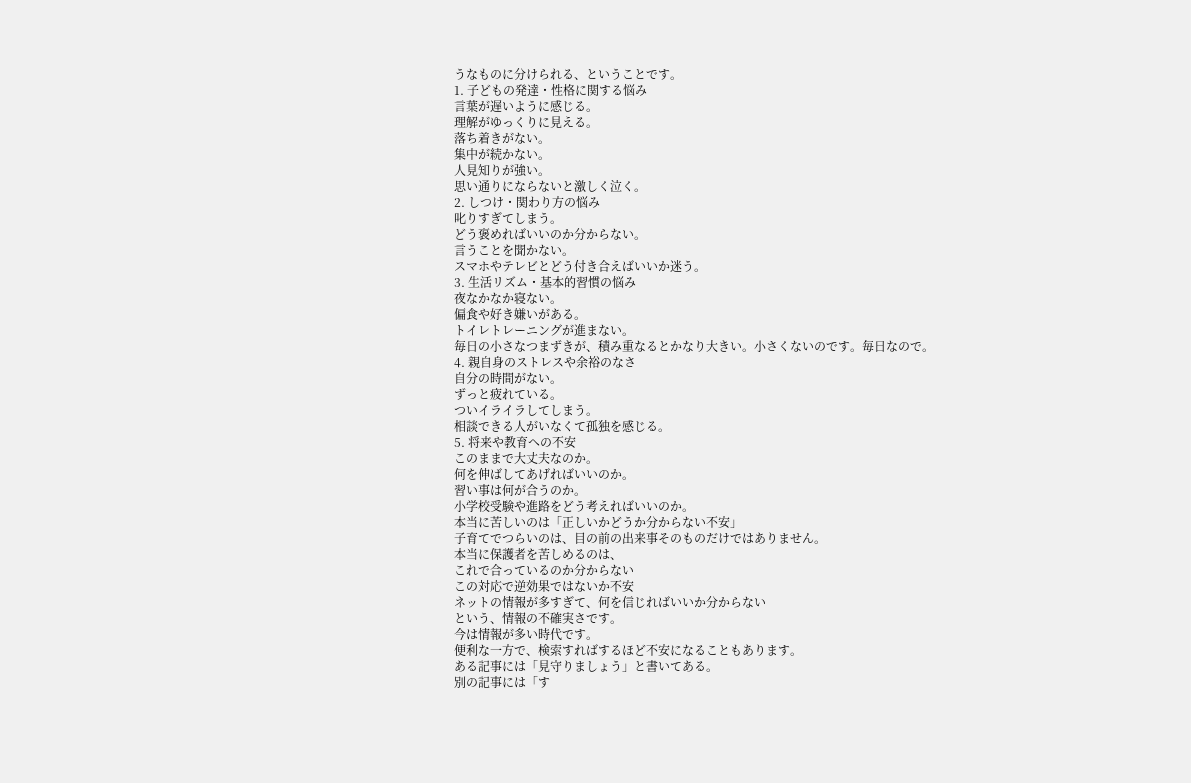うなものに分けられる、ということです。
1. 子どもの発達・性格に関する悩み
言葉が遅いように感じる。
理解がゆっくりに見える。
落ち着きがない。
集中が続かない。
人見知りが強い。
思い通りにならないと激しく泣く。
2. しつけ・関わり方の悩み
叱りすぎてしまう。
どう褒めればいいのか分からない。
言うことを聞かない。
スマホやテレビとどう付き合えばいいか迷う。
3. 生活リズム・基本的習慣の悩み
夜なかなか寝ない。
偏食や好き嫌いがある。
トイレトレーニングが進まない。
毎日の小さなつまずきが、積み重なるとかなり大きい。小さくないのです。毎日なので。
4. 親自身のストレスや余裕のなさ
自分の時間がない。
ずっと疲れている。
ついイライラしてしまう。
相談できる人がいなくて孤独を感じる。
5. 将来や教育への不安
このままで大丈夫なのか。
何を伸ばしてあげればいいのか。
習い事は何が合うのか。
小学校受験や進路をどう考えればいいのか。
本当に苦しいのは「正しいかどうか分からない不安」
子育てでつらいのは、目の前の出来事そのものだけではありません。
本当に保護者を苦しめるのは、
これで合っているのか分からない
この対応で逆効果ではないか不安
ネットの情報が多すぎて、何を信じればいいか分からない
という、情報の不確実さです。
今は情報が多い時代です。
便利な一方で、検索すればするほど不安になることもあります。
ある記事には「見守りましょう」と書いてある。
別の記事には「す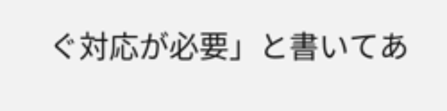ぐ対応が必要」と書いてあ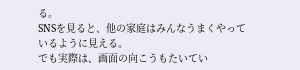る。
SNSを見ると、他の家庭はみんなうまくやっているように見える。
でも実際は、画面の向こうもたいてい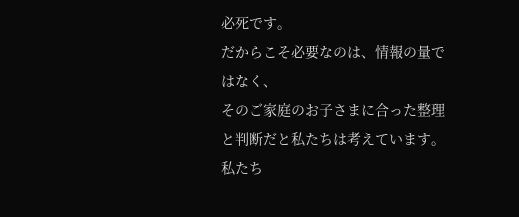必死です。
だからこそ必要なのは、情報の量ではなく、
そのご家庭のお子さまに合った整理と判断だと私たちは考えています。
私たち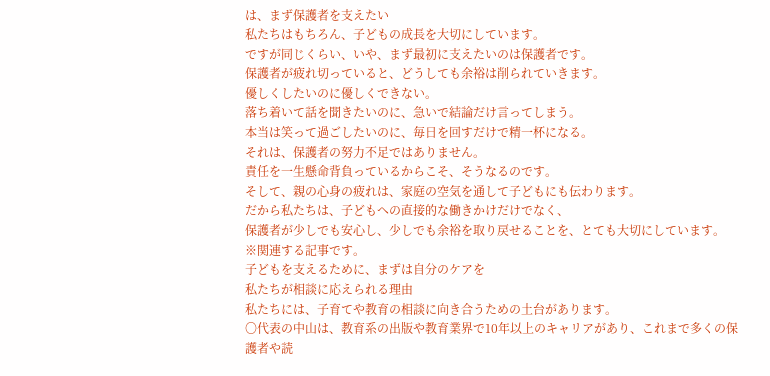は、まず保護者を支えたい
私たちはもちろん、子どもの成長を大切にしています。
ですが同じくらい、いや、まず最初に支えたいのは保護者です。
保護者が疲れ切っていると、どうしても余裕は削られていきます。
優しくしたいのに優しくできない。
落ち着いて話を聞きたいのに、急いで結論だけ言ってしまう。
本当は笑って過ごしたいのに、毎日を回すだけで精一杯になる。
それは、保護者の努力不足ではありません。
責任を一生懸命背負っているからこそ、そうなるのです。
そして、親の心身の疲れは、家庭の空気を通して子どもにも伝わります。
だから私たちは、子どもへの直接的な働きかけだけでなく、
保護者が少しでも安心し、少しでも余裕を取り戻せることを、とても大切にしています。
※関連する記事です。
子どもを支えるために、まずは自分のケアを
私たちが相談に応えられる理由
私たちには、子育てや教育の相談に向き合うための土台があります。
〇代表の中山は、教育系の出版や教育業界で10年以上のキャリアがあり、これまで多くの保護者や読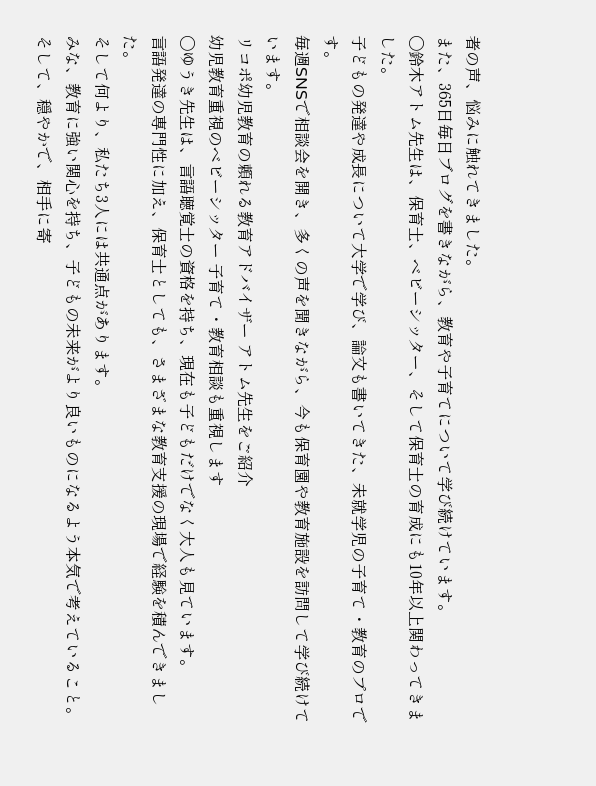者の声、悩みに触れてきました。
また、365日毎日ブログを書きながら、教育や子育てについて学び続けています。
〇鈴木アトム先生は、保育士、ベビーシッター、そして保育士の育成にも10年以上関わってきました。
子どもの発達や成長について大学で学び、論文も書いてきた、未就学児の子育て・教育のプロです。
毎週SNSで相談会を開き、多くの声を聞きながら、今も保育園や教育施設を訪問して学び続けています。
リコポ幼児教育の頼れる教育アドバイザー アトム先生をご紹介
幼児教育重視のベビーシッター 子育て・教育相談も重視します
〇ゆうき先生は、言語聴覚士の資格を持ち、現在も子どもだけでなく大人も見ています。
言語発達の専門性に加え、保育士としても、さまざまな教育支援の現場で経験を積んできました。
そして何より、私たち3人には共通点があります。
みな、教育に強い関心を持ち、子どもの未来がより良いものになるよう本気で考えていること。
そして、穏やかで、相手に寄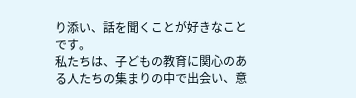り添い、話を聞くことが好きなことです。
私たちは、子どもの教育に関心のある人たちの集まりの中で出会い、意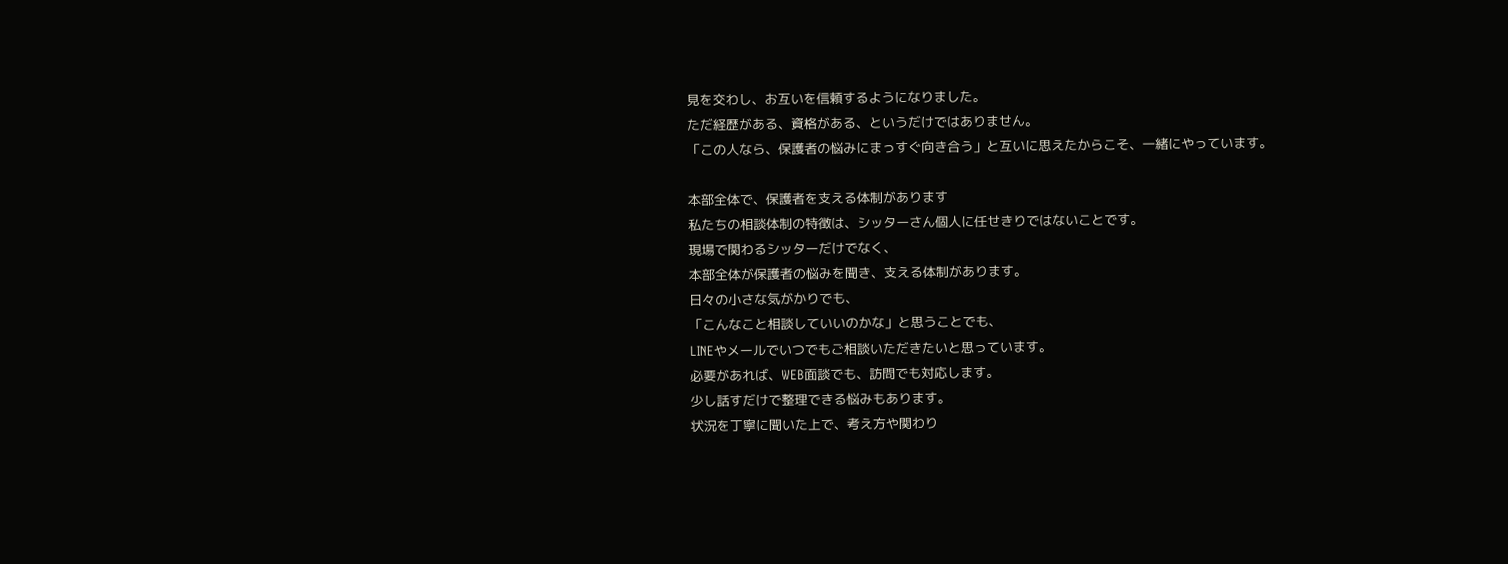見を交わし、お互いを信頼するようになりました。
ただ経歴がある、資格がある、というだけではありません。
「この人なら、保護者の悩みにまっすぐ向き合う」と互いに思えたからこそ、一緒にやっています。

本部全体で、保護者を支える体制があります
私たちの相談体制の特徴は、シッターさん個人に任せきりではないことです。
現場で関わるシッターだけでなく、
本部全体が保護者の悩みを聞き、支える体制があります。
日々の小さな気がかりでも、
「こんなこと相談していいのかな」と思うことでも、
LINEやメールでいつでもご相談いただきたいと思っています。
必要があれば、WEB面談でも、訪問でも対応します。
少し話すだけで整理できる悩みもあります。
状況を丁寧に聞いた上で、考え方や関わり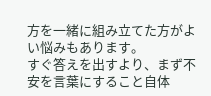方を一緒に組み立てた方がよい悩みもあります。
すぐ答えを出すより、まず不安を言葉にすること自体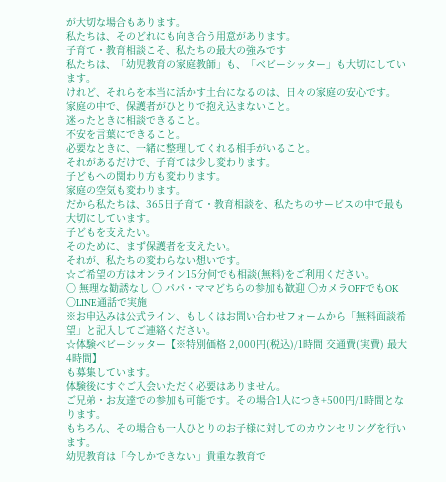が大切な場合もあります。
私たちは、そのどれにも向き合う用意があります。
子育て・教育相談こそ、私たちの最大の強みです
私たちは、「幼児教育の家庭教師」も、「ベビーシッター」も大切にしています。
けれど、それらを本当に活かす土台になるのは、日々の家庭の安心です。
家庭の中で、保護者がひとりで抱え込まないこと。
迷ったときに相談できること。
不安を言葉にできること。
必要なときに、一緒に整理してくれる相手がいること。
それがあるだけで、子育ては少し変わります。
子どもへの関わり方も変わります。
家庭の空気も変わります。
だから私たちは、365日子育て・教育相談を、私たちのサービスの中で最も大切にしています。
子どもを支えたい。
そのために、まず保護者を支えたい。
それが、私たちの変わらない想いです。
☆ご希望の方はオンライン15分何でも相談(無料)をご利用ください。
〇 無理な勧誘なし 〇 パパ・ママどちらの参加も歓迎 〇カメラOFFでもOK 〇LINE通話で実施
※お申込みは公式ライン、もしくはお問い合わせフォームから「無料面談希望」と記入してご連絡ください。
☆体験ベビーシッター【※特別価格 2,000円(税込)/1時間 交通費(実費) 最大4時間】
も募集しています。
体験後にすぐご入会いただく必要はありません。
ご兄弟・お友達での参加も可能です。その場合1人につき+500円/1時間となります。
もちろん、その場合も一人ひとりのお子様に対してのカウンセリングを行います。
幼児教育は「今しかできない」貴重な教育で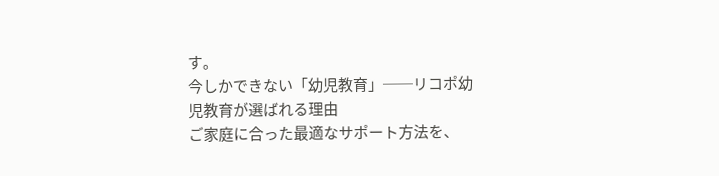す。
今しかできない「幼児教育」──リコポ幼児教育が選ばれる理由
ご家庭に合った最適なサポート方法を、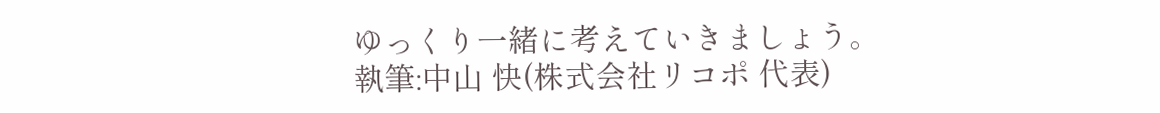ゆっくり一緒に考えていきましょう。
執筆:中山 快(株式会社リコポ 代表)